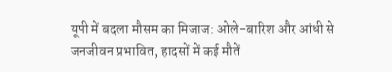यूपी में बदला मौसम का मिजाज: ओले-बारिश और आंधी से जनजीवन प्रभावित, हादसों में कई मौतें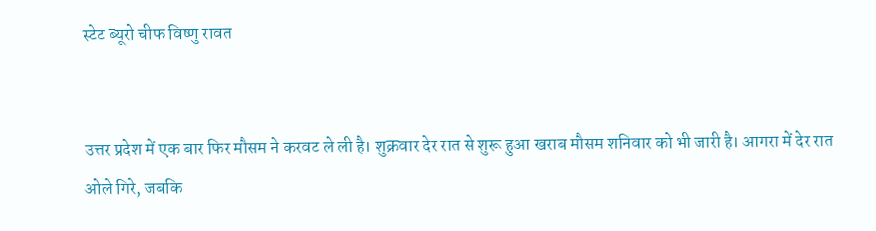स्टेट ब्यूरो चीफ विष्णु रावत


उत्तर प्रदेश में एक बार फिर मौसम ने करवट ले ली है। शुक्रवार देर रात से शुरू हुआ खराब मौसम शनिवार को भी जारी है। आगरा में देर रात ओले गिरे, जबकि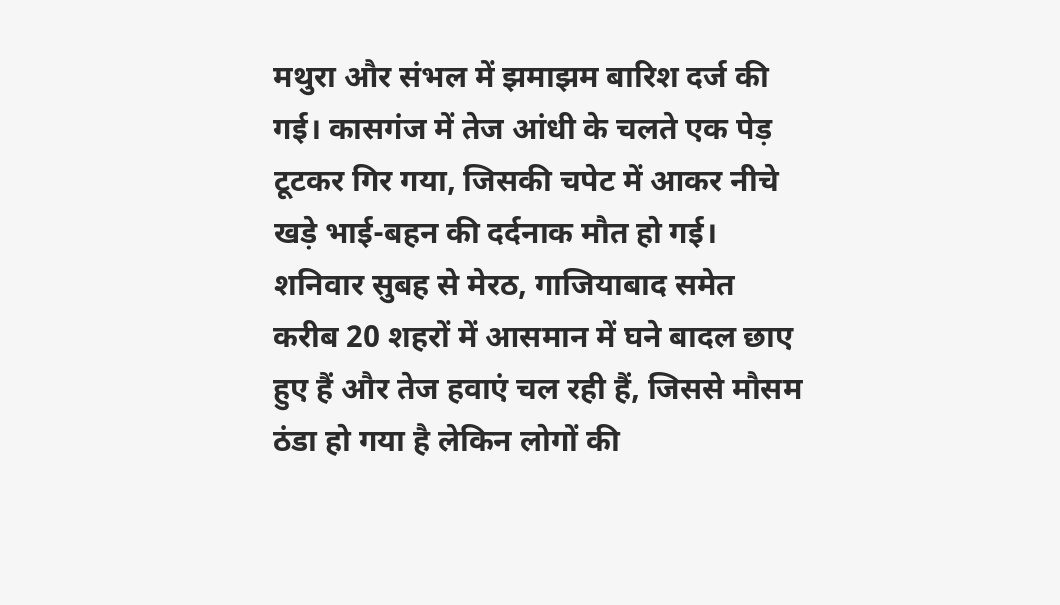मथुरा और संभल में झमाझम बारिश दर्ज की गई। कासगंज में तेज आंधी के चलते एक पेड़ टूटकर गिर गया, जिसकी चपेट में आकर नीचे खड़े भाई-बहन की दर्दनाक मौत हो गई। शनिवार सुबह से मेरठ, गाजियाबाद समेत करीब 20 शहरों में आसमान में घने बादल छाए हुए हैं और तेज हवाएं चल रही हैं, जिससे मौसम ठंडा हो गया है लेकिन लोगों की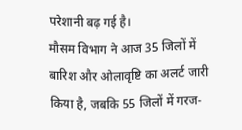परेशानी बढ़ गई है।
मौसम विभाग ने आज 35 जिलों में बारिश और ओलावृष्टि का अलर्ट जारी किया है, जबकि 55 जिलों में गरज-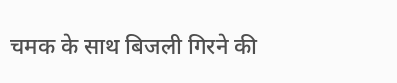चमक के साथ बिजली गिरने की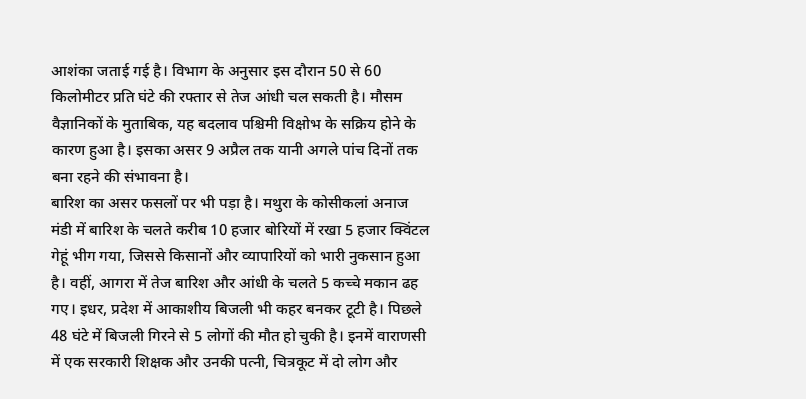आशंका जताई गई है। विभाग के अनुसार इस दौरान 50 से 60 किलोमीटर प्रति घंटे की रफ्तार से तेज आंधी चल सकती है। मौसम वैज्ञानिकों के मुताबिक, यह बदलाव पश्चिमी विक्षोभ के सक्रिय होने के कारण हुआ है। इसका असर 9 अप्रैल तक यानी अगले पांच दिनों तक बना रहने की संभावना है।
बारिश का असर फसलों पर भी पड़ा है। मथुरा के कोसीकलां अनाज मंडी में बारिश के चलते करीब 10 हजार बोरियों में रखा 5 हजार क्विंटल गेहूं भीग गया, जिससे किसानों और व्यापारियों को भारी नुकसान हुआ है। वहीं, आगरा में तेज बारिश और आंधी के चलते 5 कच्चे मकान ढह गए। इधर, प्रदेश में आकाशीय बिजली भी कहर बनकर टूटी है। पिछले 48 घंटे में बिजली गिरने से 5 लोगों की मौत हो चुकी है। इनमें वाराणसी में एक सरकारी शिक्षक और उनकी पत्नी, चित्रकूट में दो लोग और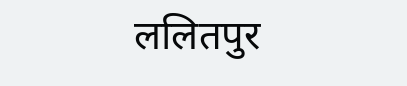ललितपुर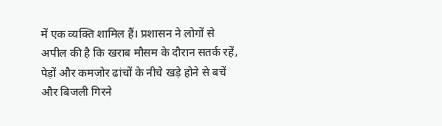में एक व्यक्ति शामिल हैं। प्रशासन ने लोगों से अपील की है कि खराब मौसम के दौरान सतर्क रहें, पेड़ों और कमजोर ढांचों के नीचे खड़े होने से बचें और बिजली गिरने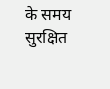के समय सुरक्षित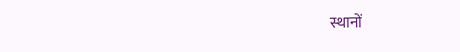स्थानों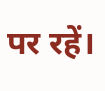पर रहें।